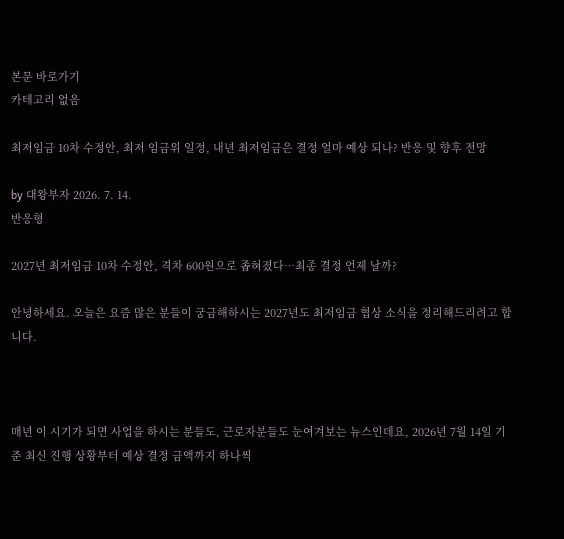본문 바로가기
카테고리 없음

최저임금 10차 수정안, 최저 임금위 일정, 내년 최저임금은 결정 얼마 예상 되나? 반응 및 향후 전망

by 대왕부자 2026. 7. 14.
반응형

2027년 최저임금 10차 수정안, 격차 600원으로 좁혀졌다…최종 결정 언제 날까?

안녕하세요. 오늘은 요즘 많은 분들이 궁금해하시는 2027년도 최저임금 협상 소식을 정리해드리려고 합니다.



매년 이 시기가 되면 사업을 하시는 분들도, 근로자분들도 눈여겨보는 뉴스인데요, 2026년 7월 14일 기준 최신 진행 상황부터 예상 결정 금액까지 하나씩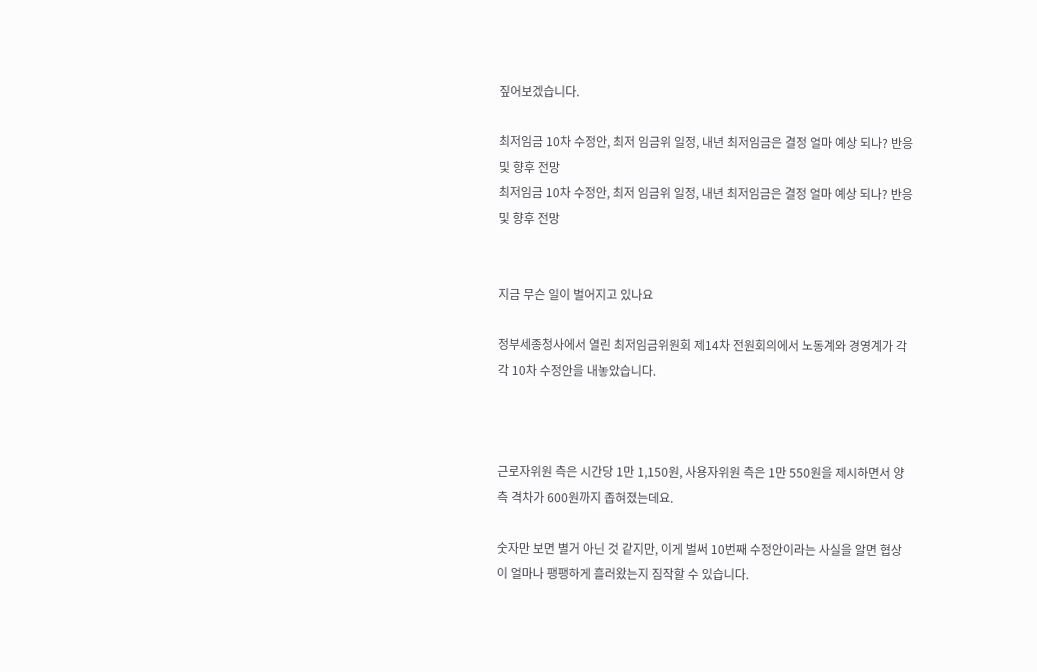짚어보겠습니다.

최저임금 10차 수정안, 최저 임금위 일정, 내년 최저임금은 결정 얼마 예상 되나? 반응 및 향후 전망
최저임금 10차 수정안, 최저 임금위 일정, 내년 최저임금은 결정 얼마 예상 되나? 반응 및 향후 전망


지금 무슨 일이 벌어지고 있나요

정부세종청사에서 열린 최저임금위원회 제14차 전원회의에서 노동계와 경영계가 각각 10차 수정안을 내놓았습니다.



근로자위원 측은 시간당 1만 1,150원, 사용자위원 측은 1만 550원을 제시하면서 양측 격차가 600원까지 좁혀졌는데요.

숫자만 보면 별거 아닌 것 같지만, 이게 벌써 10번째 수정안이라는 사실을 알면 협상이 얼마나 팽팽하게 흘러왔는지 짐작할 수 있습니다.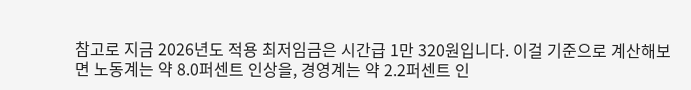참고로 지금 2026년도 적용 최저임금은 시간급 1만 320원입니다. 이걸 기준으로 계산해보면 노동계는 약 8.0퍼센트 인상을, 경영계는 약 2.2퍼센트 인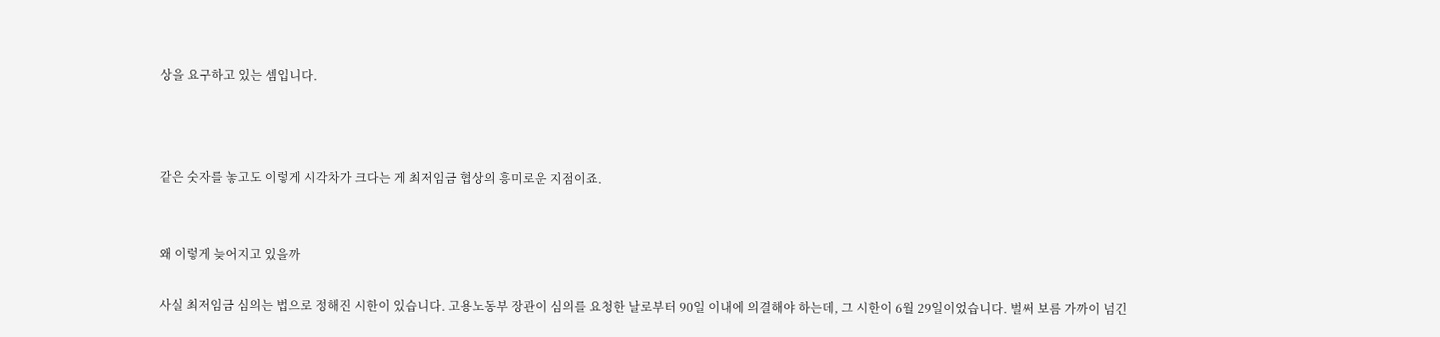상을 요구하고 있는 셈입니다.



같은 숫자를 놓고도 이렇게 시각차가 크다는 게 최저임금 협상의 흥미로운 지점이죠.


왜 이렇게 늦어지고 있을까

사실 최저임금 심의는 법으로 정해진 시한이 있습니다. 고용노동부 장관이 심의를 요청한 날로부터 90일 이내에 의결해야 하는데, 그 시한이 6월 29일이었습니다. 벌써 보름 가까이 넘긴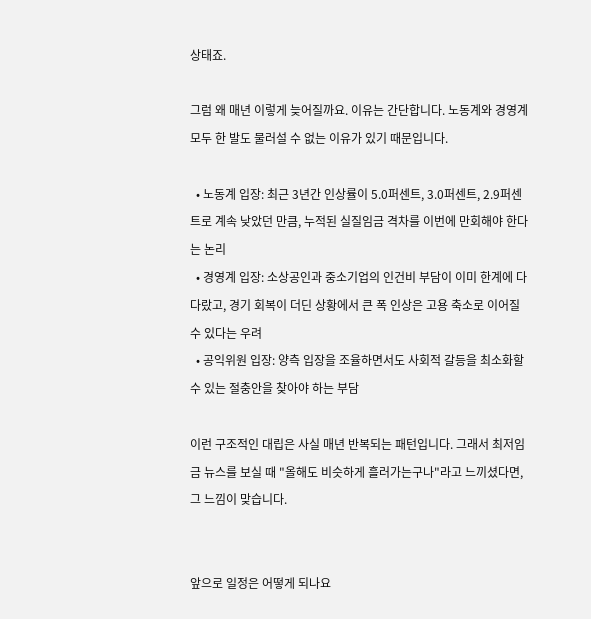상태죠.

그럼 왜 매년 이렇게 늦어질까요. 이유는 간단합니다. 노동계와 경영계 모두 한 발도 물러설 수 없는 이유가 있기 때문입니다.

  • 노동계 입장: 최근 3년간 인상률이 5.0퍼센트, 3.0퍼센트, 2.9퍼센트로 계속 낮았던 만큼, 누적된 실질임금 격차를 이번에 만회해야 한다는 논리
  • 경영계 입장: 소상공인과 중소기업의 인건비 부담이 이미 한계에 다다랐고, 경기 회복이 더딘 상황에서 큰 폭 인상은 고용 축소로 이어질 수 있다는 우려
  • 공익위원 입장: 양측 입장을 조율하면서도 사회적 갈등을 최소화할 수 있는 절충안을 찾아야 하는 부담

이런 구조적인 대립은 사실 매년 반복되는 패턴입니다. 그래서 최저임금 뉴스를 보실 때 "올해도 비슷하게 흘러가는구나"라고 느끼셨다면, 그 느낌이 맞습니다.


앞으로 일정은 어떻게 되나요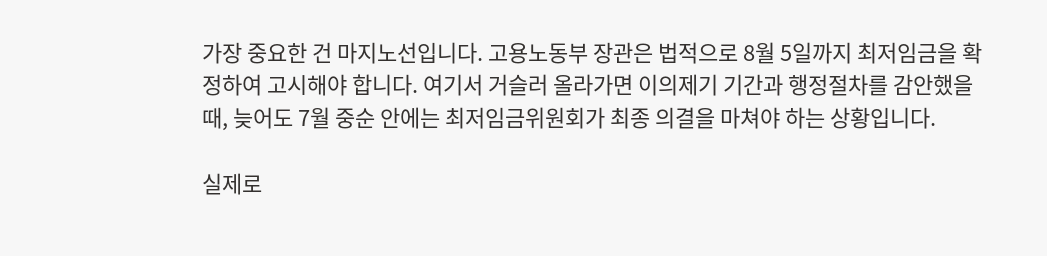가장 중요한 건 마지노선입니다. 고용노동부 장관은 법적으로 8월 5일까지 최저임금을 확정하여 고시해야 합니다. 여기서 거슬러 올라가면 이의제기 기간과 행정절차를 감안했을 때, 늦어도 7월 중순 안에는 최저임금위원회가 최종 의결을 마쳐야 하는 상황입니다.

실제로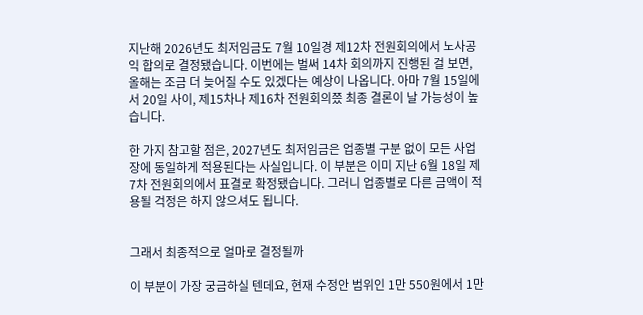지난해 2026년도 최저임금도 7월 10일경 제12차 전원회의에서 노사공익 합의로 결정됐습니다. 이번에는 벌써 14차 회의까지 진행된 걸 보면, 올해는 조금 더 늦어질 수도 있겠다는 예상이 나옵니다. 아마 7월 15일에서 20일 사이, 제15차나 제16차 전원회의쯨 최종 결론이 날 가능성이 높습니다.

한 가지 참고할 점은, 2027년도 최저임금은 업종별 구분 없이 모든 사업장에 동일하게 적용된다는 사실입니다. 이 부분은 이미 지난 6월 18일 제7차 전원회의에서 표결로 확정됐습니다. 그러니 업종별로 다른 금액이 적용될 걱정은 하지 않으셔도 됩니다.


그래서 최종적으로 얼마로 결정될까

이 부분이 가장 궁금하실 텐데요, 현재 수정안 범위인 1만 550원에서 1만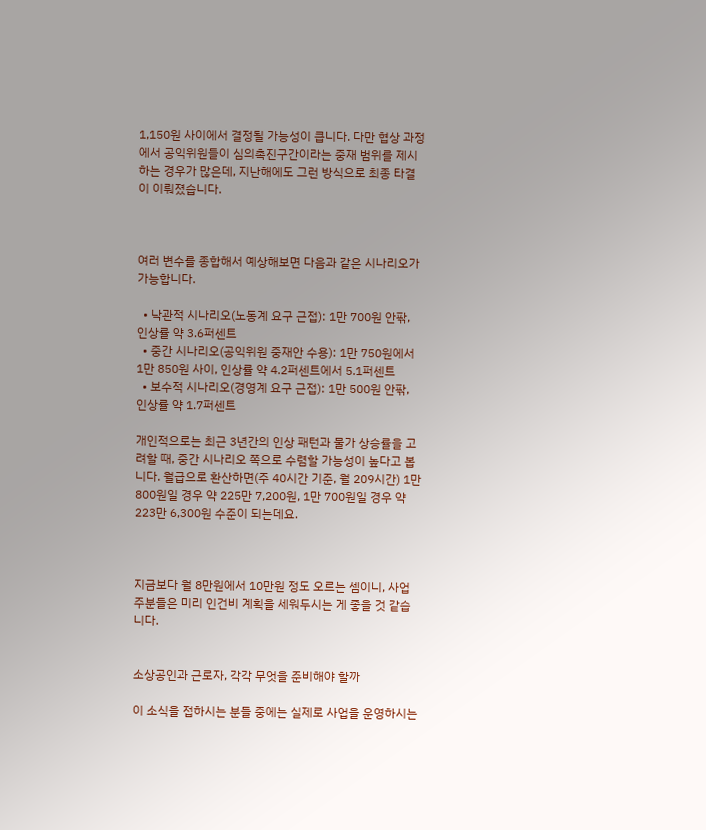1,150원 사이에서 결정될 가능성이 큽니다. 다만 협상 과정에서 공익위원들이 심의촉진구간이라는 중재 범위를 제시하는 경우가 많은데, 지난해에도 그런 방식으로 최종 타결이 이뤄졌습니다.



여러 변수를 종합해서 예상해보면 다음과 같은 시나리오가 가능합니다.

  • 낙관적 시나리오(노동계 요구 근접): 1만 700원 안팎, 인상률 약 3.6퍼센트
  • 중간 시나리오(공익위원 중재안 수용): 1만 750원에서 1만 850원 사이, 인상률 약 4.2퍼센트에서 5.1퍼센트
  • 보수적 시나리오(경영계 요구 근접): 1만 500원 안팎, 인상률 약 1.7퍼센트

개인적으로는 최근 3년간의 인상 패턴과 물가 상승률을 고려할 때, 중간 시나리오 쪽으로 수렴할 가능성이 높다고 봅니다. 월급으로 환산하면(주 40시간 기준, 월 209시간) 1만 800원일 경우 약 225만 7,200원, 1만 700원일 경우 약 223만 6,300원 수준이 되는데요.



지금보다 월 8만원에서 10만원 정도 오르는 셈이니, 사업주분들은 미리 인건비 계획을 세워두시는 게 좋을 것 같습니다.


소상공인과 근로자, 각각 무엇을 준비해야 할까

이 소식을 접하시는 분들 중에는 실제로 사업을 운영하시는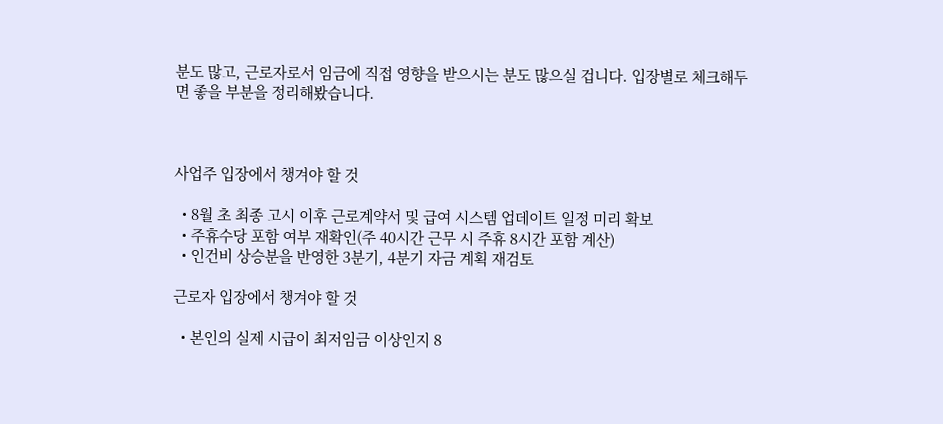분도 많고, 근로자로서 임금에 직접 영향을 받으시는 분도 많으실 겁니다. 입장별로 체크해두면 좋을 부분을 정리해봤습니다.



사업주 입장에서 챙겨야 할 것

  • 8월 초 최종 고시 이후 근로계약서 및 급여 시스템 업데이트 일정 미리 확보
  • 주휴수당 포함 여부 재확인(주 40시간 근무 시 주휴 8시간 포함 계산)
  • 인건비 상승분을 반영한 3분기, 4분기 자금 계획 재검토

근로자 입장에서 챙겨야 할 것

  • 본인의 실제 시급이 최저임금 이상인지 8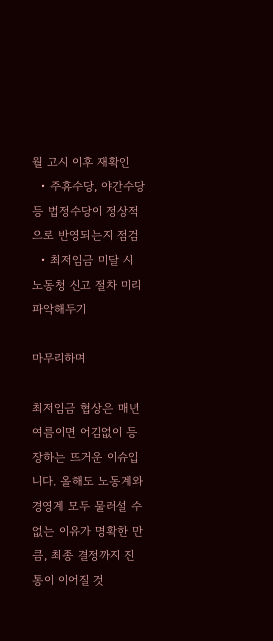월 고시 이후 재확인
  • 주휴수당, 야간수당 등 법정수당이 정상적으로 반영되는지 점검
  • 최저임금 미달 시 노동청 신고 절차 미리 파악해두기

마무리하며

최저임금 협상은 매년 여름이면 어김없이 등장하는 뜨거운 이슈입니다. 올해도 노동계와 경영계 모두 물러설 수 없는 이유가 명확한 만큼, 최종 결정까지 진통이 이어질 것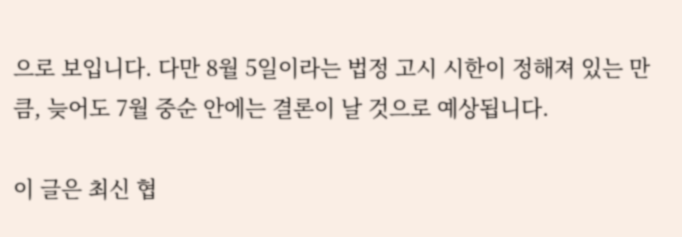으로 보입니다. 다만 8월 5일이라는 법정 고시 시한이 정해져 있는 만큼, 늦어도 7월 중순 안에는 결론이 날 것으로 예상됩니다.

이 글은 최신 협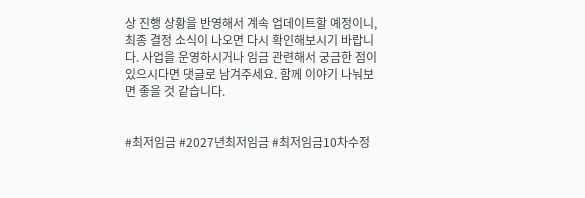상 진행 상황을 반영해서 계속 업데이트할 예정이니, 최종 결정 소식이 나오면 다시 확인해보시기 바랍니다. 사업을 운영하시거나 임금 관련해서 궁금한 점이 있으시다면 댓글로 남겨주세요. 함께 이야기 나눠보면 좋을 것 같습니다.


#최저임금 #2027년최저임금 #최저임금10차수정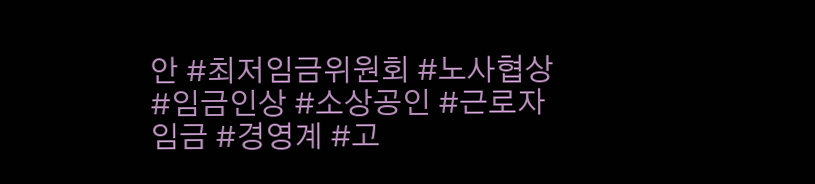안 #최저임금위원회 #노사협상 #임금인상 #소상공인 #근로자임금 #경영계 #고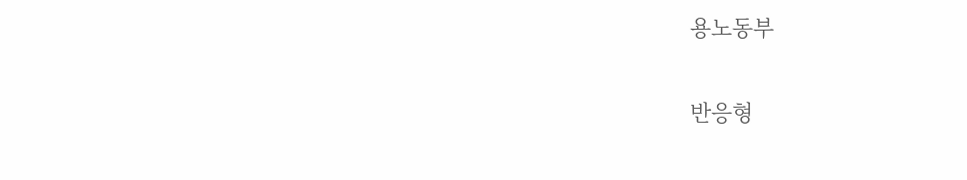용노동부

반응형